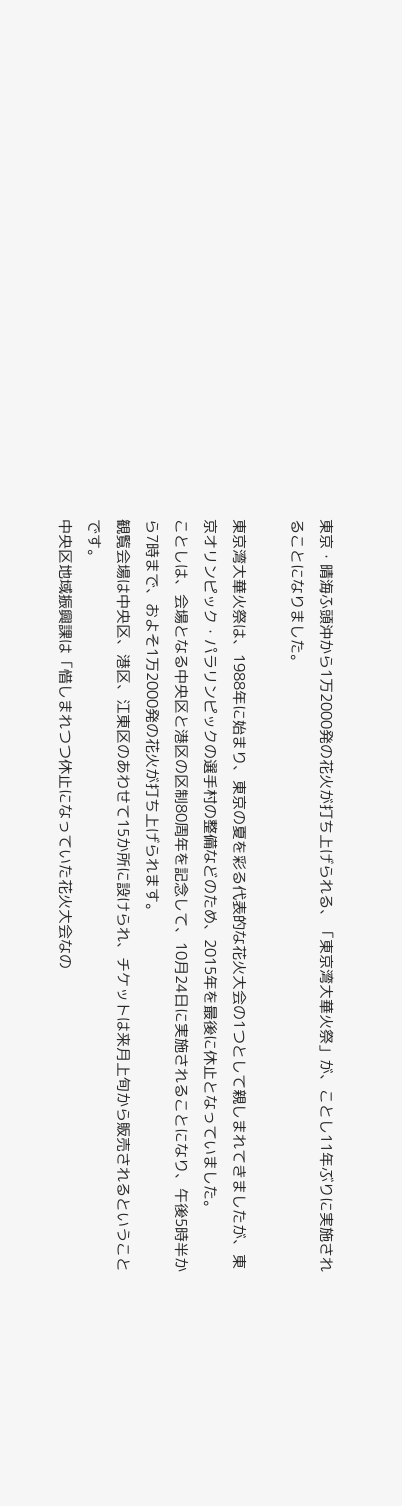東京・晴海ふ頭沖から1万2000発の花火が打ち上げられる、「東京湾大華火祭」が、ことし11年ぶりに実施されることになりました。

東京湾大華火祭は、1988年に始まり、東京の夏を彩る代表的な花火大会の1つとして親しまれてきましたが、東京オリンピック・パラリンピックの選手村の整備などのため、2015年を最後に休止となっていました。
ことしは、会場となる中央区と港区の区制80周年を記念して、10月24日に実施されることになり、午後5時半から7時まで、およそ1万2000発の花火が打ち上げられます。
観覧会場は中央区、港区、江東区のあわせて15か所に設けられ、チケットは来月上旬から販売されるということです。
中央区地域振興課は「惜しまれつつ休止になっていた花火大会なの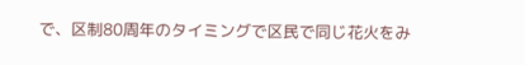で、区制80周年のタイミングで区民で同じ花火をみ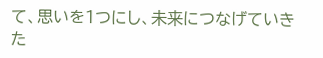て、思いを1つにし、未来につなげていきた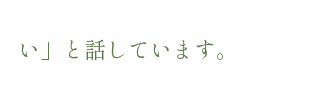い」と話しています。